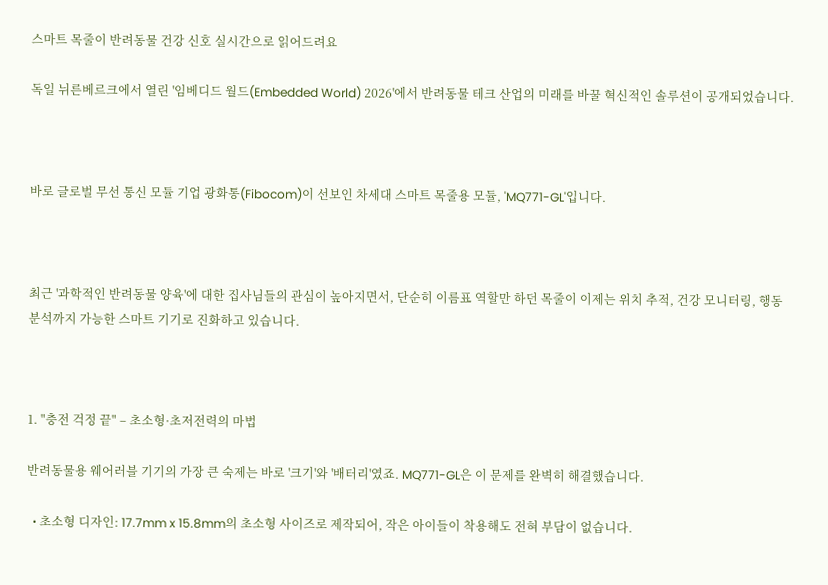스마트 목줄이 반려동물 건강 신호 실시간으로 읽어드려요

독일 뉘른베르크에서 열린 '임베디드 월드(Embedded World) 2026'에서 반려동물 테크 산업의 미래를 바꿀 혁신적인 솔루션이 공개되었습니다.



바로 글로벌 무선 통신 모듈 기업 광화통(Fibocom)이 선보인 차세대 스마트 목줄용 모듈, 'MQ771-GL'입니다.



최근 '과학적인 반려동물 양육'에 대한 집사님들의 관심이 높아지면서, 단순히 이름표 역할만 하던 목줄이 이제는 위치 추적, 건강 모니터링, 행동 분석까지 가능한 스마트 기기로 진화하고 있습니다.



1. "충전 걱정 끝" – 초소형·초저전력의 마법

반려동물용 웨어러블 기기의 가장 큰 숙제는 바로 '크기'와 '배터리'였죠. MQ771-GL은 이 문제를 완벽히 해결했습니다.

  • 초소형 디자인: 17.7mm x 15.8mm의 초소형 사이즈로 제작되어, 작은 아이들이 착용해도 전혀 부담이 없습니다.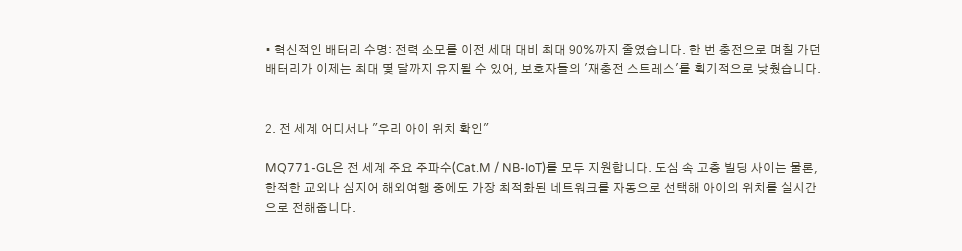• 혁신적인 배터리 수명: 전력 소모를 이전 세대 대비 최대 90%까지 줄였습니다. 한 번 충전으로 며칠 가던 배터리가 이제는 최대 몇 달까지 유지될 수 있어, 보호자들의 '재충전 스트레스'를 획기적으로 낮췄습니다.


2. 전 세계 어디서나 "우리 아이 위치 확인"

MQ771-GL은 전 세계 주요 주파수(Cat.M / NB-IoT)를 모두 지원합니다. 도심 속 고층 빌딩 사이는 물론, 한적한 교외나 심지어 해외여행 중에도 가장 최적화된 네트워크를 자동으로 선택해 아이의 위치를 실시간으로 전해줍니다.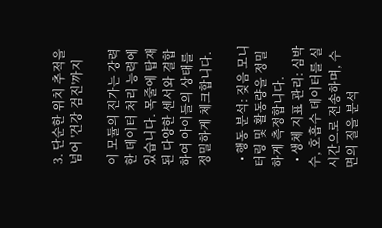3. 단순한 위치 추적을 넘어 '건강 검진'까지

이 모듈의 진가는 강력한 데이터 처리 능력에 있습니다. 목줄에 탑재된 다양한 센서와 결합하여 아이들의 상태를 정밀하게 체크합니다.

  • 행동 분석: 짖음 모니터링 및 활동량을 정밀하게 측정합니다.
  • 생체 지표 관리: 심박수, 호흡수 데이터를 실시간으로 전송하며, 수면의 질을 분석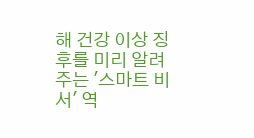해 건강 이상 징후를 미리 알려주는 '스마트 비서' 역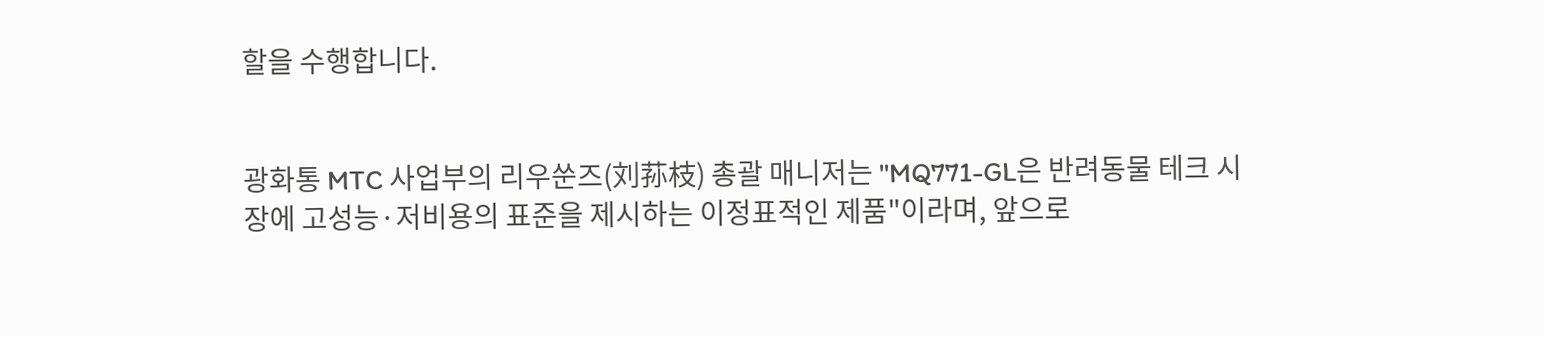할을 수행합니다.


광화통 MTC 사업부의 리우쑨즈(刘荪枝) 총괄 매니저는 "MQ771-GL은 반려동물 테크 시장에 고성능·저비용의 표준을 제시하는 이정표적인 제품"이라며, 앞으로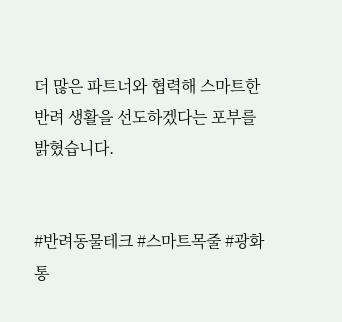더 많은 파트너와 협력해 스마트한 반려 생활을 선도하겠다는 포부를 밝혔습니다.


#반려동물테크 #스마트목줄 #광화통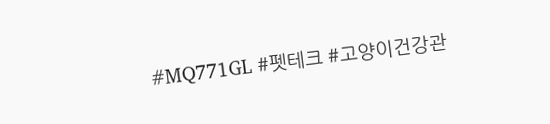#MQ771GL #펫테크 #고양이건강관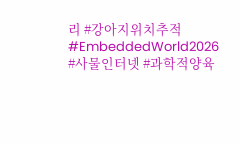리 #강아지위치추적 #EmbeddedWorld2026 #사물인터넷 #과학적양육